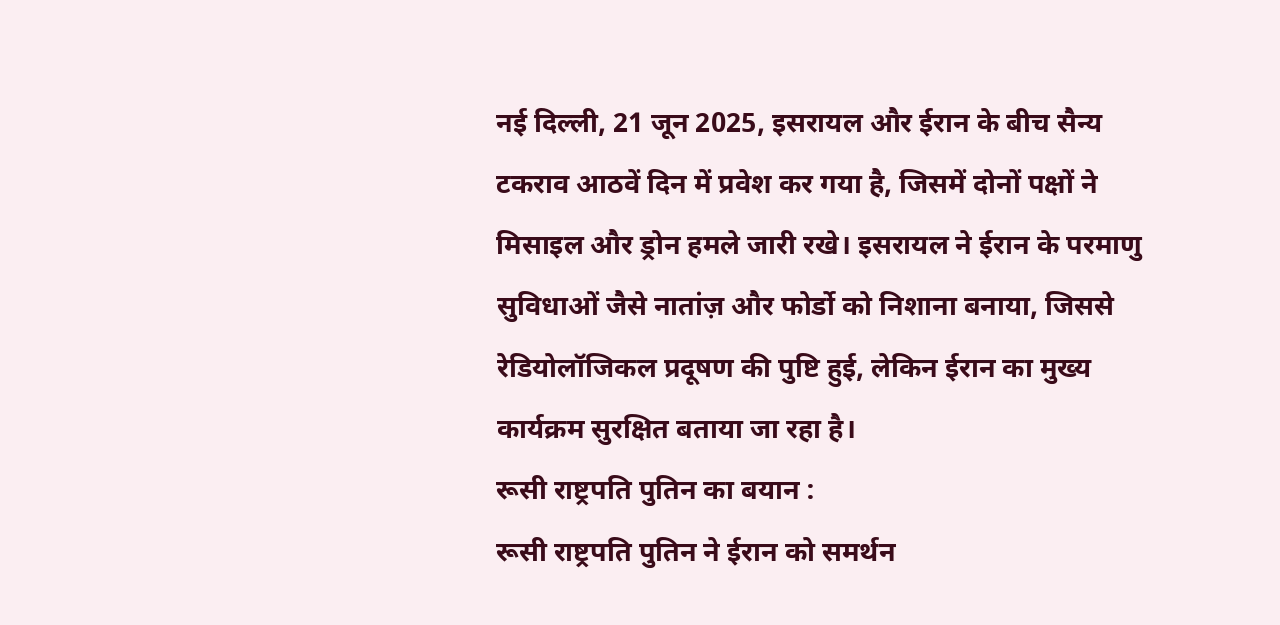नई दिल्ली, 21 जून 2025, इसरायल और ईरान के बीच सैन्य टकराव आठवें दिन में प्रवेश कर गया है, जिसमें दोनों पक्षों ने मिसाइल और ड्रोन हमले जारी रखे। इसरायल ने ईरान के परमाणु सुविधाओं जैसे नातांज़ और फोर्डो को निशाना बनाया, जिससे रेडियोलॉजिकल प्रदूषण की पुष्टि हुई, लेकिन ईरान का मुख्य कार्यक्रम सुरक्षित बताया जा रहा है।
रूसी राष्ट्रपति पुतिन का बयान :
रूसी राष्ट्रपति पुतिन ने ईरान को समर्थन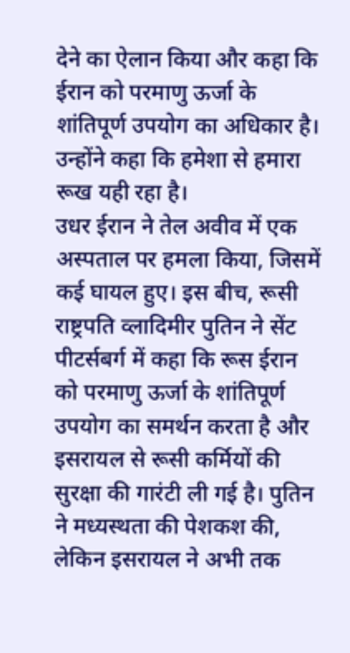देने का ऐलान किया और कहा कि ईरान को परमाणु ऊर्जा के शांतिपूर्ण उपयोग का अधिकार है। उन्होंने कहा कि हमेशा से हमारा रूख यही रहा है।
उधर ईरान ने तेल अवीव में एक अस्पताल पर हमला किया, जिसमें कई घायल हुए। इस बीच, रूसी राष्ट्रपति व्लादिमीर पुतिन ने सेंट पीटर्सबर्ग में कहा कि रूस ईरान को परमाणु ऊर्जा के शांतिपूर्ण उपयोग का समर्थन करता है और इसरायल से रूसी कर्मियों की सुरक्षा की गारंटी ली गई है। पुतिन ने मध्यस्थता की पेशकश की, लेकिन इसरायल ने अभी तक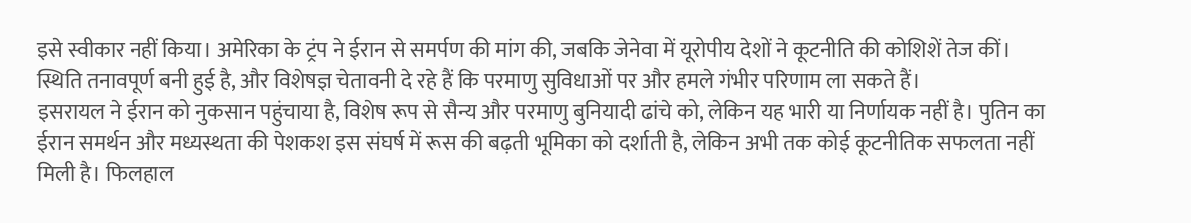इसे स्वीकार नहीं किया। अमेरिका के ट्रंप ने ईरान से समर्पण की मांग की, जबकि जेनेवा में यूरोपीय देशों ने कूटनीति की कोशिशें तेज कीं। स्थिति तनावपूर्ण बनी हुई है, और विशेषज्ञ चेतावनी दे रहे हैं कि परमाणु सुविधाओं पर और हमले गंभीर परिणाम ला सकते हैं।
इसरायल ने ईरान को नुकसान पहुंचाया है, विशेष रूप से सैन्य और परमाणु बुनियादी ढांचे को, लेकिन यह भारी या निर्णायक नहीं है। पुतिन का ईरान समर्थन और मध्यस्थता की पेशकश इस संघर्ष में रूस की बढ़ती भूमिका को दर्शाती है, लेकिन अभी तक कोई कूटनीतिक सफलता नहीं मिली है। फिलहाल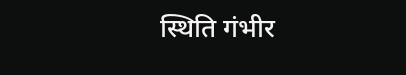स्थिति गंभीर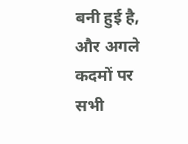बनी हुई है, और अगले कदमों पर सभी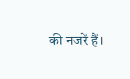की नजरें हैं।